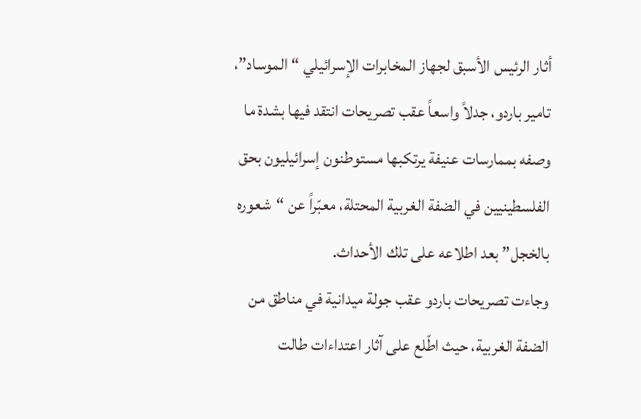أثار الرئيس الأسبق لجهاز المخابرات الإسرائيلي “الموساد”، تامير باردو، جدلاً واسعاً عقب تصريحات انتقد فيها بشدة ما وصفه بممارسات عنيفة يرتكبها مستوطنون إسرائيليون بحق الفلسطينيين في الضفة الغربية المحتلة، معبّراً عن “شعوره بالخجل” بعد اطلاعه على تلك الأحداث.
وجاءت تصريحات باردو عقب جولة ميدانية في مناطق من الضفة الغربية، حيث اطّلع على آثار اعتداءات طالت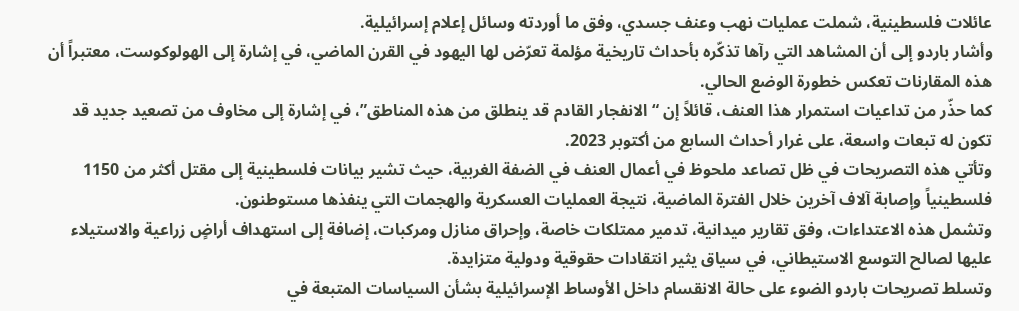عائلات فلسطينية، شملت عمليات نهب وعنف جسدي، وفق ما أوردته وسائل إعلام إسرائيلية.
وأشار باردو إلى أن المشاهد التي رآها تذكّره بأحداث تاريخية مؤلمة تعرّض لها اليهود في القرن الماضي، في إشارة إلى الهولوكوست، معتبراً أن هذه المقارنات تعكس خطورة الوضع الحالي.
كما حذّر من تداعيات استمرار هذا العنف، قائلاً إن “الانفجار القادم قد ينطلق من هذه المناطق”، في إشارة إلى مخاوف من تصعيد جديد قد تكون له تبعات واسعة، على غرار أحداث السابع من أكتوبر 2023.
وتأتي هذه التصريحات في ظل تصاعد ملحوظ في أعمال العنف في الضفة الغربية، حيث تشير بيانات فلسطينية إلى مقتل أكثر من 1150 فلسطينياً وإصابة آلاف آخرين خلال الفترة الماضية، نتيجة العمليات العسكرية والهجمات التي ينفذها مستوطنون.
وتشمل هذه الاعتداءات، وفق تقارير ميدانية، تدمير ممتلكات خاصة، وإحراق منازل ومركبات، إضافة إلى استهداف أراضٍ زراعية والاستيلاء عليها لصالح التوسع الاستيطاني، في سياق يثير انتقادات حقوقية ودولية متزايدة.
وتسلط تصريحات باردو الضوء على حالة الانقسام داخل الأوساط الإسرائيلية بشأن السياسات المتبعة في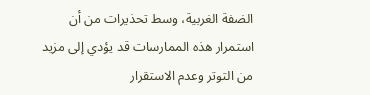الضفة الغربية، وسط تحذيرات من أن استمرار هذه الممارسات قد يؤدي إلى مزيد من التوتر وعدم الاستقرار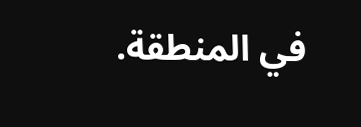في المنطقة.